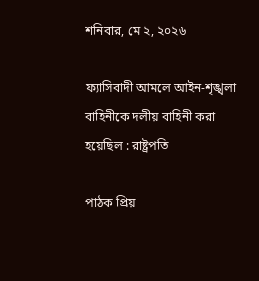শনিবার, মে ২, ২০২৬

ফ্যাসিবাদী আমলে আইন-শৃঙ্খলা বাহিনীকে দলীয় বাহিনী করা হয়েছিল : রাষ্ট্রপতি

পাঠক প্রিয়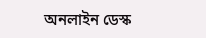অনলাইন ডেস্ক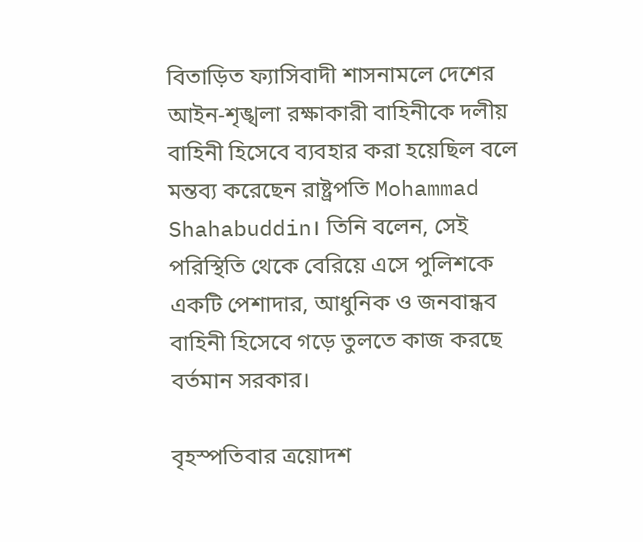বিতাড়িত ফ্যাসিবাদী শাসনামলে দেশের আইন-শৃঙ্খলা রক্ষাকারী বাহিনীকে দলীয় বাহিনী হিসেবে ব্যবহার করা হয়েছিল বলে মন্তব্য করেছেন রাষ্ট্রপতি Mohammad Shahabuddin। তিনি বলেন, সেই পরিস্থিতি থেকে বেরিয়ে এসে পুলিশকে একটি পেশাদার, আধুনিক ও জনবান্ধব বাহিনী হিসেবে গড়ে তুলতে কাজ করছে বর্তমান সরকার।

বৃহস্পতিবার ত্রয়োদশ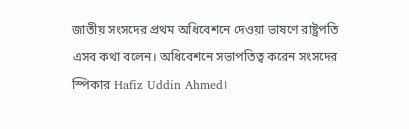জাতীয় সংসদের প্রথম অধিবেশনে দেওয়া ভাষণে রাষ্ট্রপতি এসব কথা বলেন। অধিবেশনে সভাপতিত্ব করেন সংসদের স্পিকার Hafiz Uddin Ahmed।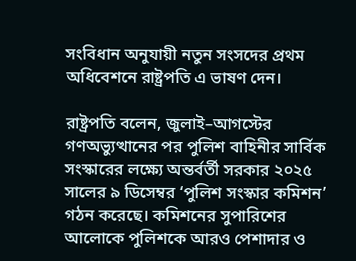সংবিধান অনুযায়ী নতুন সংসদের প্রথম অধিবেশনে রাষ্ট্রপতি এ ভাষণ দেন।

রাষ্ট্রপতি বলেন, জুলাই–আগস্টের গণঅভ্যুত্থানের পর পুলিশ বাহিনীর সার্বিক সংস্কারের লক্ষ্যে অন্তর্বর্তী সরকার ২০২৫ সালের ৯ ডিসেম্বর ‘পুলিশ সংস্কার কমিশন’ গঠন করেছে। কমিশনের সুপারিশের আলোকে পুলিশকে আরও পেশাদার ও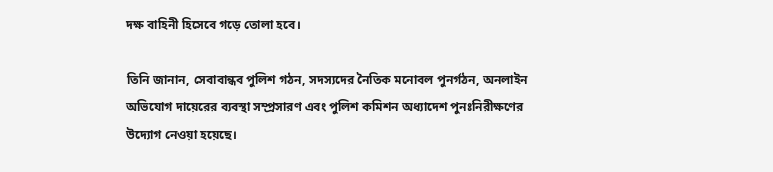দক্ষ বাহিনী হিসেবে গড়ে তোলা হবে।

তিনি জানান, সেবাবান্ধব পুলিশ গঠন, সদস্যদের নৈতিক মনোবল পুনর্গঠন, অনলাইন অভিযোগ দায়েরের ব্যবস্থা সম্প্রসারণ এবং পুলিশ কমিশন অধ্যাদেশ পুনঃনিরীক্ষণের উদ্যোগ নেওয়া হয়েছে।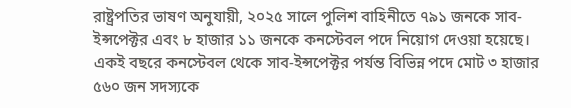রাষ্ট্রপতির ভাষণ অনুযায়ী, ২০২৫ সালে পুলিশ বাহিনীতে ৭৯১ জনকে সাব-ইন্সপেক্টর এবং ৮ হাজার ১১ জনকে কনস্টেবল পদে নিয়োগ দেওয়া হয়েছে। একই বছরে কনস্টেবল থেকে সাব-ইন্সপেক্টর পর্যন্ত বিভিন্ন পদে মোট ৩ হাজার ৫৬০ জন সদস্যকে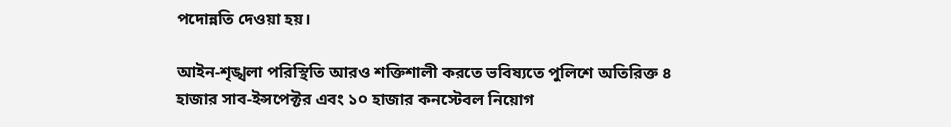পদোন্নতি দেওয়া হয়।

আইন-শৃঙ্খলা পরিস্থিতি আরও শক্তিশালী করতে ভবিষ্যতে পুলিশে অতিরিক্ত ৪ হাজার সাব-ইন্সপেক্টর এবং ১০ হাজার কনস্টেবল নিয়োগ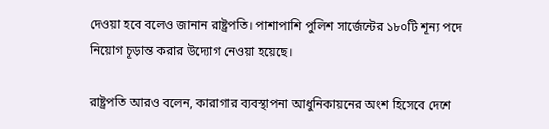দেওয়া হবে বলেও জানান রাষ্ট্রপতি। পাশাপাশি পুলিশ সার্জেন্টের ১৮০টি শূন্য পদে নিয়োগ চূড়ান্ত করার উদ্যোগ নেওয়া হয়েছে।

রাষ্ট্রপতি আরও বলেন, কারাগার ব্যবস্থাপনা আধুনিকায়নের অংশ হিসেবে দেশে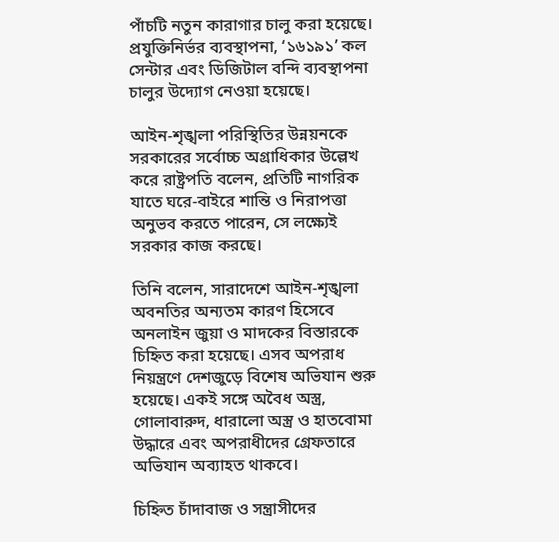পাঁচটি নতুন কারাগার চালু করা হয়েছে। প্রযুক্তিনির্ভর ব্যবস্থাপনা, ‘১৬১৯১’ কল সেন্টার এবং ডিজিটাল বন্দি ব্যবস্থাপনা চালুর উদ্যোগ নেওয়া হয়েছে।

আইন-শৃঙ্খলা পরিস্থিতির উন্নয়নকে সরকারের সর্বোচ্চ অগ্রাধিকার উল্লেখ করে রাষ্ট্রপতি বলেন, প্রতিটি নাগরিক যাতে ঘরে-বাইরে শান্তি ও নিরাপত্তা অনুভব করতে পারেন, সে লক্ষ্যেই সরকার কাজ করছে।

তিনি বলেন, সারাদেশে আইন-শৃঙ্খলা অবনতির অন্যতম কারণ হিসেবে অনলাইন জুয়া ও মাদকের বিস্তারকে চিহ্নিত করা হয়েছে। এসব অপরাধ নিয়ন্ত্রণে দেশজুড়ে বিশেষ অভিযান শুরু হয়েছে। একই সঙ্গে অবৈধ অস্ত্র, গোলাবারুদ, ধারালো অস্ত্র ও হাতবোমা উদ্ধারে এবং অপরাধীদের গ্রেফতারে অভিযান অব্যাহত থাকবে।

চিহ্নিত চাঁদাবাজ ও সন্ত্রাসীদের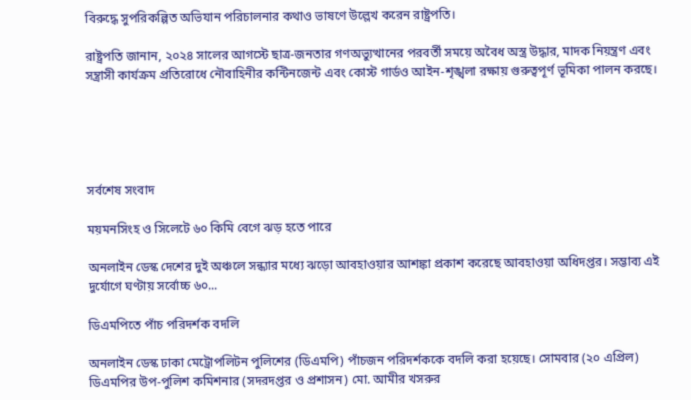বিরুদ্ধে সুপরিকল্পিত অভিযান পরিচালনার কথাও ভাষণে উল্লেখ করেন রাষ্ট্রপতি।

রাষ্ট্রপতি জানান, ২০২৪ সালের আগস্টে ছাত্র-জনতার গণঅভ্যুত্থানের পরবর্তী সময়ে অবৈধ অস্ত্র উদ্ধার, মাদক নিয়ন্ত্রণ এবং সন্ত্রাসী কার্যক্রম প্রতিরোধে নৌবাহিনীর কন্টিনজেন্ট এবং কোস্ট গার্ডও আইন-শৃঙ্খলা রক্ষায় গুরুত্বপূর্ণ ভূমিকা পালন করছে।





সর্বশেষ সংবাদ

ময়মনসিংহ ও সিলেটে ৬০ কিমি বেগে ঝড় হতে পারে

অনলাইন ডেস্ক দেশের দুই অঞ্চলে সন্ধ্যার মধ্যে ঝড়ো আবহাওয়ার আশঙ্কা প্রকাশ করেছে আবহাওয়া অধিদপ্তর। সম্ভাব্য এই দুর্যোগে ঘণ্টায় সর্বোচ্চ ৬০...

ডিএমপিতে পাঁচ পরিদর্শক বদলি

অনলাইন ডেস্ক ঢাকা মেট্রোপলিটন পুলিশের (ডিএমপি) পাঁচজন পরিদর্শককে বদলি করা হয়েছে। সোমবার (২০ এপ্রিল) ডিএমপির উপ-পুলিশ কমিশনার (সদরদপ্তর ও প্রশাসন) মো. আমীর খসরুর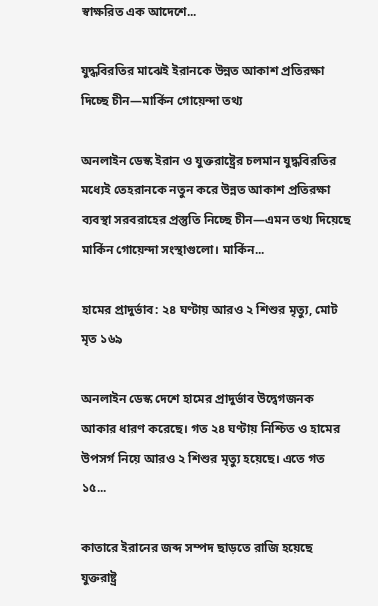স্বাক্ষরিত এক আদেশে...

যুদ্ধবিরতির মাঝেই ইরানকে উন্নত আকাশ প্রতিরক্ষা দিচ্ছে চীন—মার্কিন গোয়েন্দা তথ্য

অনলাইন ডেস্ক ইরান ও যুক্তরাষ্ট্রের চলমান যুদ্ধবিরতির মধ্যেই তেহরানকে নতুন করে উন্নত আকাশ প্রতিরক্ষা ব্যবস্থা সরবরাহের প্রস্তুতি নিচ্ছে চীন—এমন তথ্য দিয়েছে মার্কিন গোয়েন্দা সংস্থাগুলো। মার্কিন...

হামের প্রাদুর্ভাব: ২৪ ঘণ্টায় আরও ২ শিশুর মৃত্যু, মোট মৃত ১৬৯

অনলাইন ডেস্ক দেশে হামের প্রাদুর্ভাব উদ্বেগজনক আকার ধারণ করেছে। গত ২৪ ঘণ্টায় নিশ্চিত ও হামের উপসর্গ নিয়ে আরও ২ শিশুর মৃত্যু হয়েছে। এতে গত ১৫...

কাতারে ইরানের জব্দ সম্পদ ছাড়তে রাজি হয়েছে যুক্তরাষ্ট্র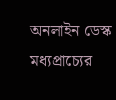অনলাইন ডেস্ক মধ্যপ্রাচ্যের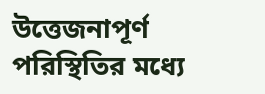উত্তেজনাপূর্ণ পরিস্থিতির মধ্যে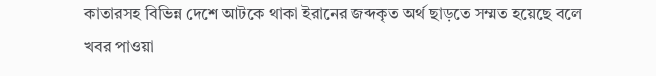কাতারসহ বিভিন্ন দেশে আটকে থাকা ইরানের জব্দকৃত অর্থ ছাড়তে সম্মত হয়েছে বলে খবর পাওয়া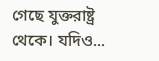গেছে যুক্তরাষ্ট্র থেকে। যদিও...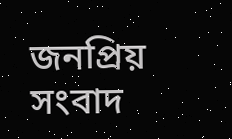জনপ্রিয় সংবাদ